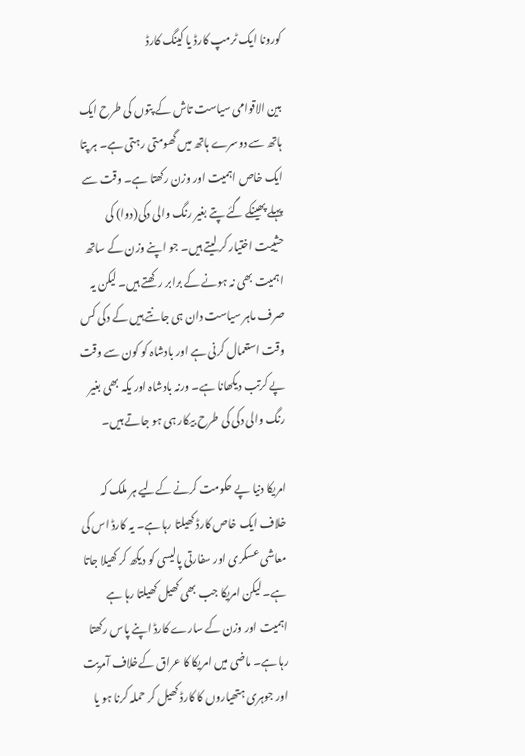کورونا ایک ٹرمپ کارڈ یا کینگ کارڈ

بین الاقوامی سیاست تاش کے پتوں کی طرح ایک ہاتھ سے دوسرے ہاتھ میں گھومتی رہتی ہے۔ ہر پتا ایک خاص اہمیت اور وزن رکھتا ہے۔ وقت سے پہلے پھینکے گئے پتے بغیر رنگ والی دکی(دوا) کی حثییت اختیار کر لیتے ہیں۔ جو اپنے وزن کے ساتھ اہمیت بھی نہ ہونے کے برابر رکھتے ہیں۔ لیکن یہ صرف ماہر سیاست دان ہی جانتے ہیں کے دکی کس وقت استعمال کرنی ہے اور بادشاہ کو کون سے وقت پے کرتب دیکھانا ہے۔ ورنہ بادشاہ اور یکہ بھی بغیر رنگ والی دکی کی طرح بیکار ہی ہو جاتے ہیں۔

امریکا دنیا پے حکومت کرنے کےلیے ہر ملک کہ خلاف ایک خاص کارڈ کھیلتا رہا ہے۔ یہ کارڈ اس کی معاشی عسکری اور سفارتی پالیسی کو دیکھ کر کھیلا جاتا ہے۔ لیکن امریکا جب بھی کھیل کھیلتا رہا ہے اہمیت اور وزن کے سارے کارڈ اپنے پاس رکھتا رہا ہے۔ ماضی میں امریکا کا عراق کےخلاف آمریت اور جوہری ہتھیاروں کا کارڈ کھیل کر حملہ کرنا ہو یا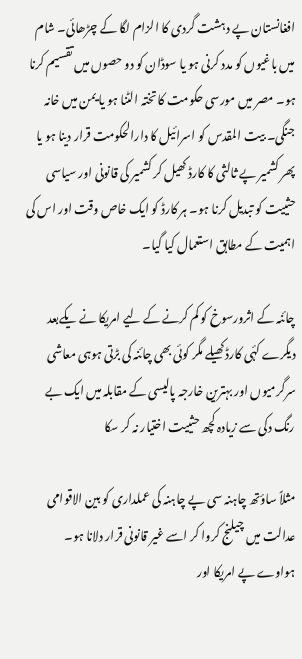افغانستان پے دہشت گردی کا الزام لگا کے چڑھائی۔ شام میں باغیوں کو مدد کرنی ہو یا سوڈان کو دو حصوں میں تقسیم کرنا ہو۔ مصر میں مورسی حکومت کا تختہ الٹنا ہو یا یمن میں خانہ جنگی۔ بیت المقدس کو اسرائیل کا دارالحکومت قرار دینا ہو یا پھر کشمیر پے ثالثی کا کارڈ کھیل کر کشمیر کی قانونی اور سیاسی حثییت کو تبدیل کرنا ہو۔ ہر کارڈ کو ایک خاص وقت اور اس کی اہمیت کے مطابق استعمال کیا گیا۔

چائنہ کے اثرورسوخ کو کم کرنے کے لیے امریکا نے یکےبعد دیگرے کۂی کارڈ کھیلے مگر کوئی بھی چائنہ کی بڑتی ہوہی معاشی سرگرمیوں اور بہترین خارجہ پالیسی کے مقابلہ میں ایک بے رنگ دکی سے زیادہ کچھ حثییت اختیار نہ کر سکا

مثلاً ساؤتھ چاہنہ سی پے چاہنہ کی عملداری کو بین الاقوامی عدالت میں چیلنج کروا کر اسے غیر قانونی قرار دلانا ہو۔ ہواوے پے امریکا اور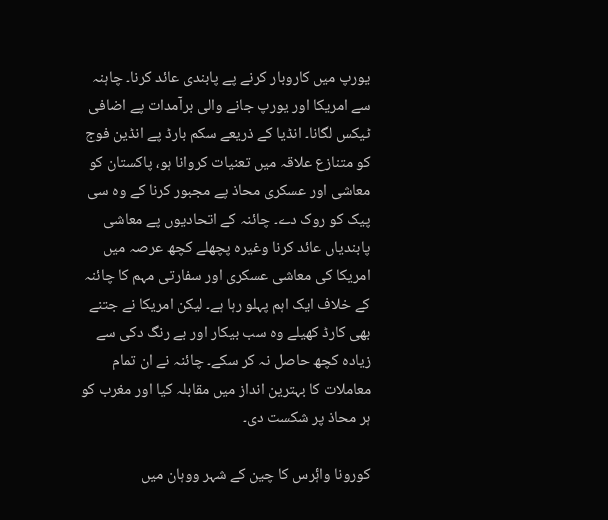یورپ میں کاروبار کرنے پے پابندی عائد کرنا۔ چاہنہ سے امریکا اور یورپ جانے والی برآمدات پے اضافی ٹیکس لگانا۔ انڈیا کے ذریعے سکم بارڈ پے انڈین فوج کو متنازع علاقہ میں تعنیات کروانا ہو، پاکستان کو معاشی اور عسکری محاذ پے مجبور کرنا کے وہ سی پیک کو روک دے۔ چائنہ کے اتحادیوں پے معاشی پابندیاں عائد کرنا وغیرہ پچھلے کچھ عرصہ میں امریکا کی معاشی عسکری اور سفارتی مہم کا چائنہ کے خلاف ایک اہم پہلو رہا ہے۔ لیکن امریکا نے جتنے بھی کارڈ کھیلے وہ سب بیکار اور بے رنگ دکی سے زیادہ کچھ حاصل نہ کر سکے۔ چائنہ نے ان تمام معاملات کا بہترین انداز میں مقابلہ کیا اور مغرب کو ہر محاذ پر شکست دی۔

کورونا واۂرس کا چین کے شہر ووہان میں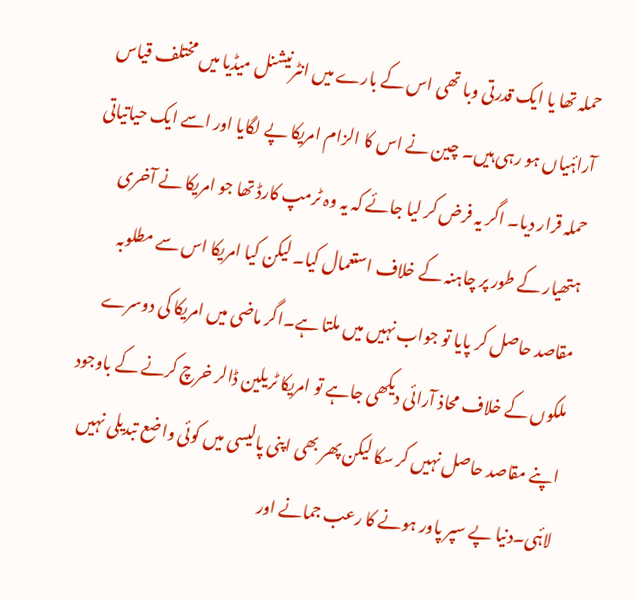حملہ تھا یا ایک قدرتی وبا تھی اس کے بارے میں انٹرنیشنل میڈیا میں مختلف قیاس آراۂیاں ہو رہی ہیں۔ چین نے اس کا الزام امریکا پے لگایا اور اسے ایک حیاتیاتی حملہ قرار دیا۔ اگر یہ فرض کر لیا جائے کہ یہ وہ ٹرمپ کارڈ تھا جو امریکا نے آخری ہتھیار کے طور پر چاہنہ کے خلاف استعمال کیا۔ لیکن کیا امریکا اس سے مطلوبہ مقاصد حاصل کر پایا تو جواب نہیں میں ملتا ہے۔اگر ماضی میں امریکا کی دوسرے ملکوں کے خلاف محاذ آرائی دیکھی جاہے تو امریکا ٹریلین ڈالر خرچ کرنے کے باوجود اپنے مقاصد حاصل نہیں کر سکا لیکن پھر بھی اپنی پالیسی میں کوئی واضع تبدیلی نہیں لاۂی۔دنیا پے سپر پاور ہونے کا رعب جمانے اور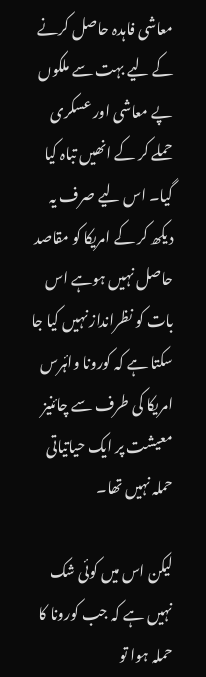معاشی فاہدہ حاصل کرنے کے لیے بہت سے ملکوں پے معاشی اور عسکری حملے کر کے انھیں تباہ کیا گیا۔ اس لیے صرف یہ دیکھ کر کے امریکا کو مقاصد حاصل نہیں ہوہے اس بات کو نظرانداز نہیں کیا جا سکتا ہے کہ کورونا واۂرس امریکا کی طرف سے چائنیز معیشت پر ایک حیاتیاتی حملہ نہیں تھا۔

لیکن اس میں کوئی شک نہیں ہے کہ جب کورونا کا حملہ ہوا تو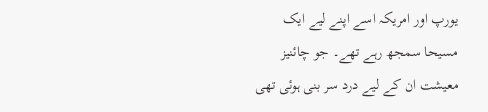یورپ اور امریکہ اسے اپنے لیے ایک مسیحا سمجھ رہے تھے۔ جو چائنیز معیشت ان کے لیے درد سر بنی ہوئی تھی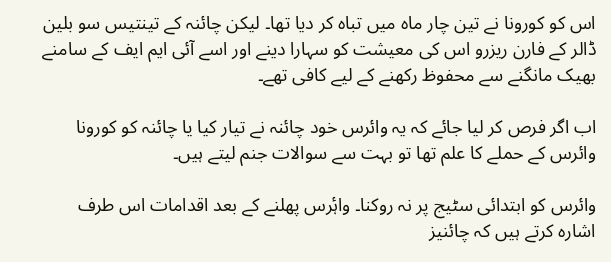اس کو کورونا نے تین چار ماہ میں تباہ کر دیا تھا۔ لیکن چائنہ کے تینتیس سو بلین ڈالر کے فارن ریزرو اس کی معیشت کو سہارا دینے اور اسے آئی ایم ایف کے سامنے بھیک مانگنے سے محفوظ رکھنے کے لیے کافی تھے۔

اب اگر فرص کر لیا جائے کہ یہ وائرس خود چائنہ نے تیار کیا یا چائنہ کو کورونا وائرس کے حملے کا علم تھا تو بہت سے سوالات جنم لیتے ہیں۔

وائرس کو ابتدائی سٹیج پر نہ روکنا۔ واۂرس پھلنے کے بعد اقدامات اس طرف اشارہ کرتے ہیں کہ چائنیز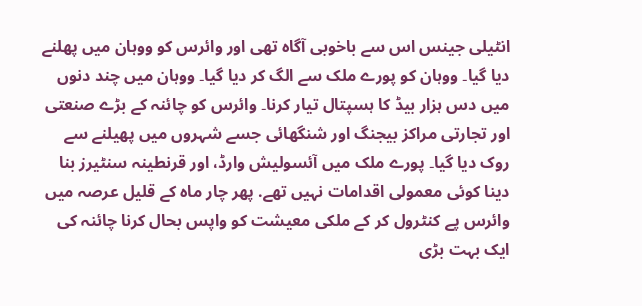انٹیلی جینس اس سے باخوبی آگاہ تھی اور وائرس کو ووہان میں پھلنے دیا گیا۔ ووہان کو پورے ملک سے الگ کر دیا گیا۔ ووہان میں چند دنوں میں دس ہزار بیڈ کا ہسپتال تیار کرنا۔ وائرس کو چائنہ کے بڑے صنعتی اور تجارتی مراکز بیجنگ اور شنگھائی جسے شہروں میں پھیلنے سے روک دیا گیا۔ پورے ملک میں آئسولیش وارڈ، اور قرنطینہ سنٹیرز بنا دینا کوئی معمولی اقدامات نہیں تھے. پھر چار ماہ کے قلیل عرصہ میں وائرس پے کنٹرول کر کے ملکی معیشت کو واپس بحال کرنا چائنہ کی ایک بہت بڑی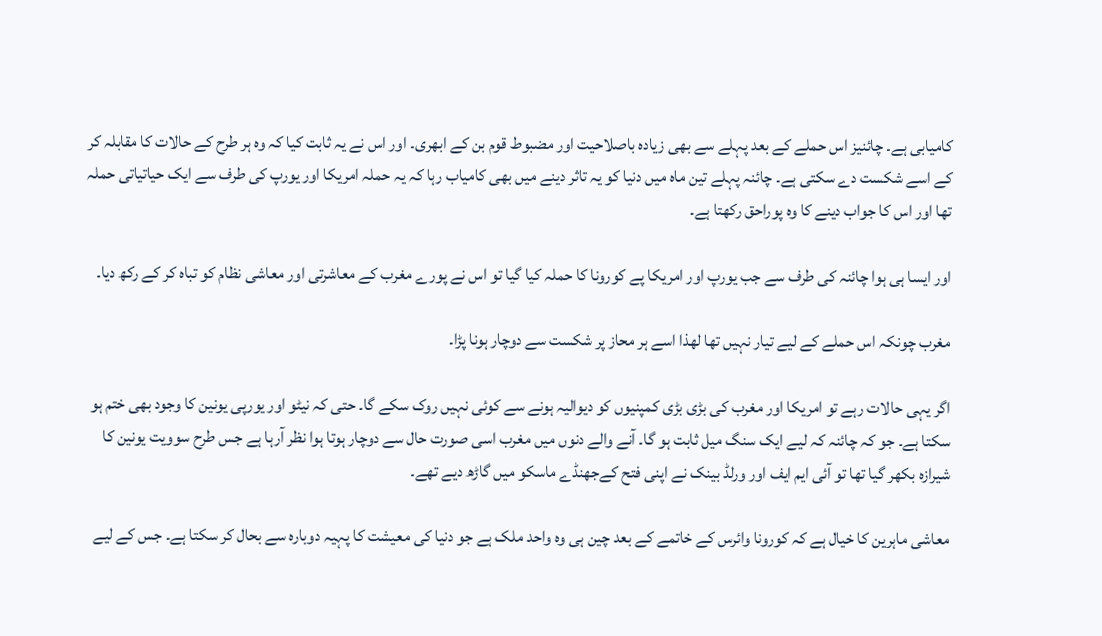کامیابی ہے۔ چائنیز اس حملے کے بعد پہلے سے بھی زیادہ باصلاحیت اور مضبوط قوم بن کے ابھری۔ اور اس نے یہ ثابت کیا کہ وہ ہر طرح کے حالات کا مقابلہ کر کے اسے شکست دے سکتی ہے۔ چائنہ پہلے تین ماہ میں دنیا کو یہ تاثر دینے میں بھی کامیاب رہا کہ یہ حملہ امریکا اور یورپ کی طرف سے ایک حیاتیاتی حملہ تھا اور اس کا جواب دینے کا وہ پوراحق رکھتا ہے۔

اور ایسا ہی ہوا چائنہ کی طرف سے جب یورپ اور امریکا پے کورونا کا حملہ کیا گیا تو اس نے پورے مغرب کے معاشرتی اور معاشی نظام کو تباہ کر کے رکھ دیا۔

مغرب چونکہ اس حملے کے لیے تیار نہیں تھا لھذا اسے ہر محاز پر شکست سے دوچار ہونا پڑا۔

اگر یہی حالات رہے تو امریکا اور مغرب کی بڑی بڑی کمپنیوں کو دیوالیہ ہونے سے کوئی نہیں روک سکے گا۔ حتی کہ نیٹو اور یورپی یونین کا وجود بھی ختم ہو سکتا ہے۔ جو کہ چائنہ کہ لیے ایک سنگ میل ثابت ہو گا۔ آنے والے دنوں میں مغرب اسی صورت حال سے دوچار ہوتا ہوا نظر آرہا ہے جس طرح سوویت یونین کا شیرازہ بکھر گیا تھا تو آئی ایم ایف اور ورلڈ بینک نے اپنی فتح کےجھنڈے ماسکو میں گاڑھ دیے تھے۔

معاشی ماہرین کا خیال ہے کہ کورونا وائرس کے خاتمے کے بعد چین ہی وہ واحد ملک ہے جو دنیا کی معیشت کا پہیہ دوبارہ سے بحال کر سکتا ہے۔ جس کے لیے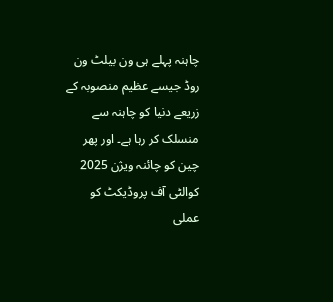چاہنہ پہلے ہی ون بیلٹ ون روڈ جیسے عظیم منصوبہ کے زریعے دنیا کو چاہنہ سے منسلک کر رہا ہے۔ اور پھر چین کو چائنہ ویژن 2025 کوالٹی آف پروڈیکٹ کو عملی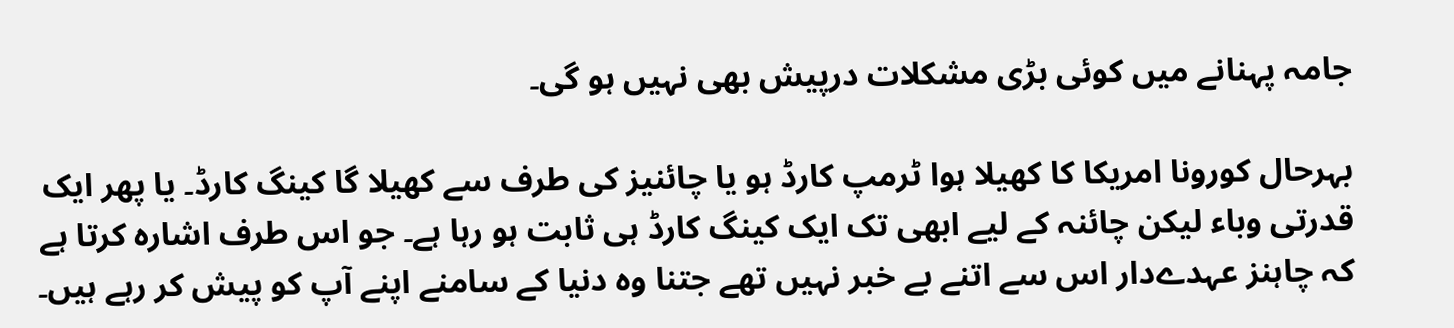جامہ پہنانے میں کوئی بڑی مشکلات درپیش بھی نہیں ہو گی۔

بہرحال کورونا امریکا کا کھیلا ہوا ٹرمپ کارڈ ہو یا چائنیز کی طرف سے کھیلا گا کینگ کارڈ۔ یا پھر ایک قدرتی وباء لیکن چائنہ کے لیے ابھی تک ایک کینگ کارڈ ہی ثابت ہو رہا ہے۔ جو اس طرف اشارہ کرتا ہے کہ چاہنز عہدےدار اس سے اتنے بے خبر نہیں تھے جتنا وہ دنیا کے سامنے اپنے آپ کو پیش کر رہے ہیں۔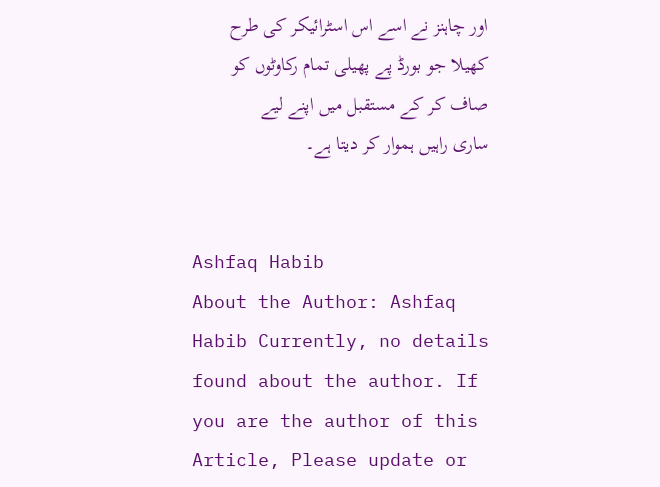اور چاہنز نے اسے اس اسٹرائیکر کی طرح کھیلا جو بورڈ پے پھیلی تمام رکاوٹوں کو صاف کر کے مستقبل میں اپنے لیے ساری راہیں ہموار کر دیتا ہے۔


Ashfaq Habib
About the Author: Ashfaq Habib Currently, no details found about the author. If you are the author of this Article, Please update or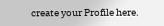create your Profile here.